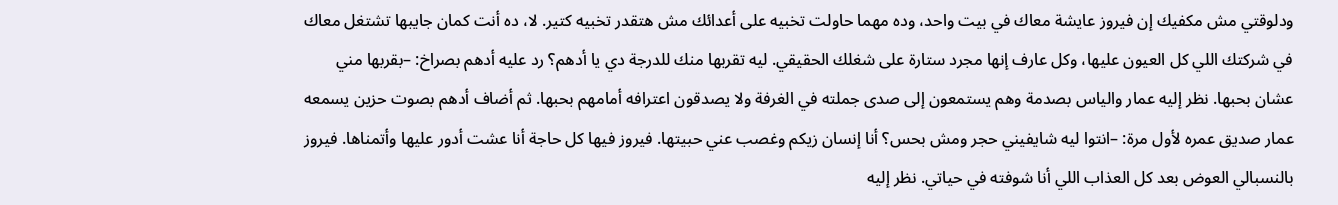ودلوقتي مش مكفيك إن فيروز عايشة معاك في بيت واحد، وده مهما حاولت تخبيه على أعدائك مش هتقدر تخبيه كتير. لا، ده أنت كمان جايبها تشتغل معاك في شركتك اللي كل العيون عليها، وكل عارف إنها مجرد ستارة على شغلك الحقيقي. ليه تقربها منك للدرجة دي يا أدهم؟ رد عليه أدهم بصراخ: –بقربها مني عشان بحبها. نظر إليه عمار والياس بصدمة وهم يستمعون إلى صدى جملته في الغرفة ولا يصدقون اعترافه أمامهم بحبها. ثم أضاف أدهم بصوت حزين يسمعه
عمار صديق عمره لأول مرة: –انتوا ليه شايفيني حجر ومش بحس؟ أنا إنسان زيكم وغصب عني حبيتها. فيروز فيها كل حاجة أنا عشت أدور عليها وأتمناها. فيروز بالنسبالي العوض بعد كل العذاب اللي أنا شوفته في حياتي. نظر إليه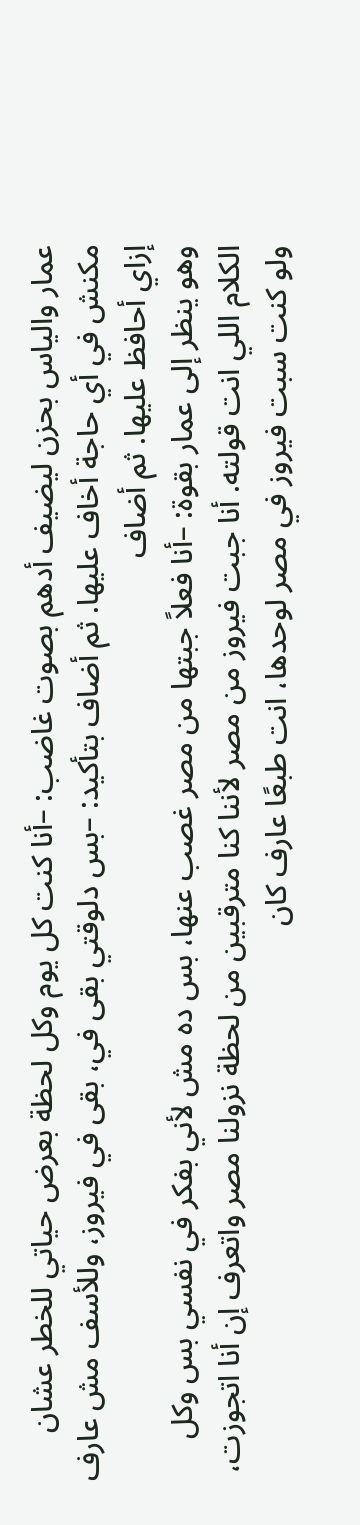عمار والياس بحزن ليضيف أدهم بصوت غاضب: –أنا كنت كل يوم وكل لحظة بعرض حياتي للخطر عشان مكنش في أي حاجة أخاف عليها. ثم أضاف بتأكيد: –بس دلوقتي بقى في، بقى في فيروز، وللأسف مش عارف إزاي أحافظ عليها. ثم أضاف
وهو ينظر إلى عمار بقوة: –أنا فعلاً جبتها من مصر غصب عنها، بس ده مش لأني بفكر في نفسي بس وكل الكلام اللي انت قولته. أنا جبت فيروز من مصر لأننا كنا مترقبين من لحظة نزولنا مصر واتعرف إن أنا اتجوزت، ولو كنت سبت فيروز في مصر لوحدها، انت طبعًا عارف كان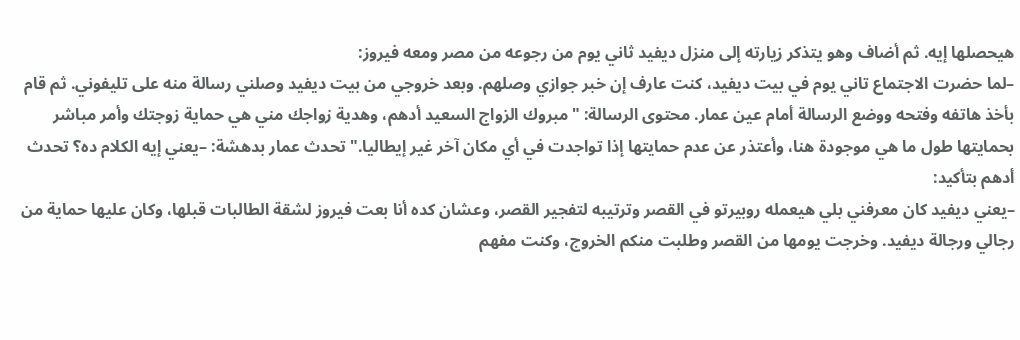هيحصلها إيه. ثم أضاف وهو يتذكر زيارته إلى منزل ديفيد ثاني يوم من رجوعه من مصر ومعه فيروز:
–لما حضرت الاجتماع تاني يوم في بيت ديفيد، كنت عارف إن خبر جوازي وصلهم. وبعد خروجي من بيت ديفيد وصلني رسالة منه على تليفوني. ثم قام بأخذ هاتفه وفتحه ووضع الرسالة أمام عين عمار. محتوى الرسالة: "مبروك الزواج السعيد أدهم، وهدية زواجك مني هي حماية زوجتك وأمر مباشر بحمايتها طول ما هي موجودة هنا، وأعتذر عن عدم حمايتها إذا تواجدت في أي مكان آخر غير إيطاليا." تحدث عمار بدهشة: –يعني إيه الكلام ده؟ تحدث أدهم بتأكيد:
–يعني ديفيد كان معرفني بلي هيعمله روبيرتو في القصر وترتيبه لتفجير القصر، وعشان كده أنا بعت فيروز لشقة الطالبات قبلها، وكان عليها حماية من رجالي ورجالة ديفيد. وخرجت يومها من القصر وطلبت منكم الخروج، وكنت مفهم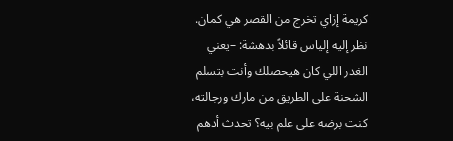كريمة إزاي تخرج من القصر هي كمان. نظر إليه إلياس قائلاً بدهشة: –يعني الغدر اللي كان هيحصلك وأنت بتسلم الشحنة على الطريق من مارك ورجالته، كنت برضه على علم بيه؟ تحدث أدهم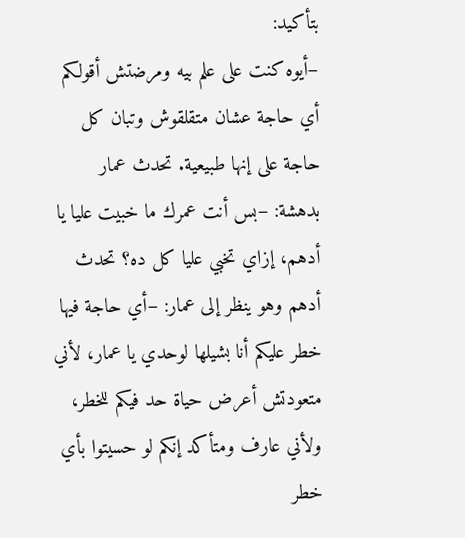بتأكيد:
–أيوه كنت على علم بيه ومرضتش أقولكم أي حاجة عشان متقلقوش وتبان كل حاجة على إنها طبيعية. تحدث عمار بدهشة: –بس أنت عمرك ما خبيت عليا يا أدهم، إزاي تخبي عليا كل ده؟ تحدث أدهم وهو ينظر إلى عمار: –أي حاجة فيها خطر عليكم أنا بشيلها لوحدي يا عمار، لأني متعودتش أعرض حياة حد فيكم للخطر، ولأني عارف ومتأكد إنكم لو حسيتوا بأي خطر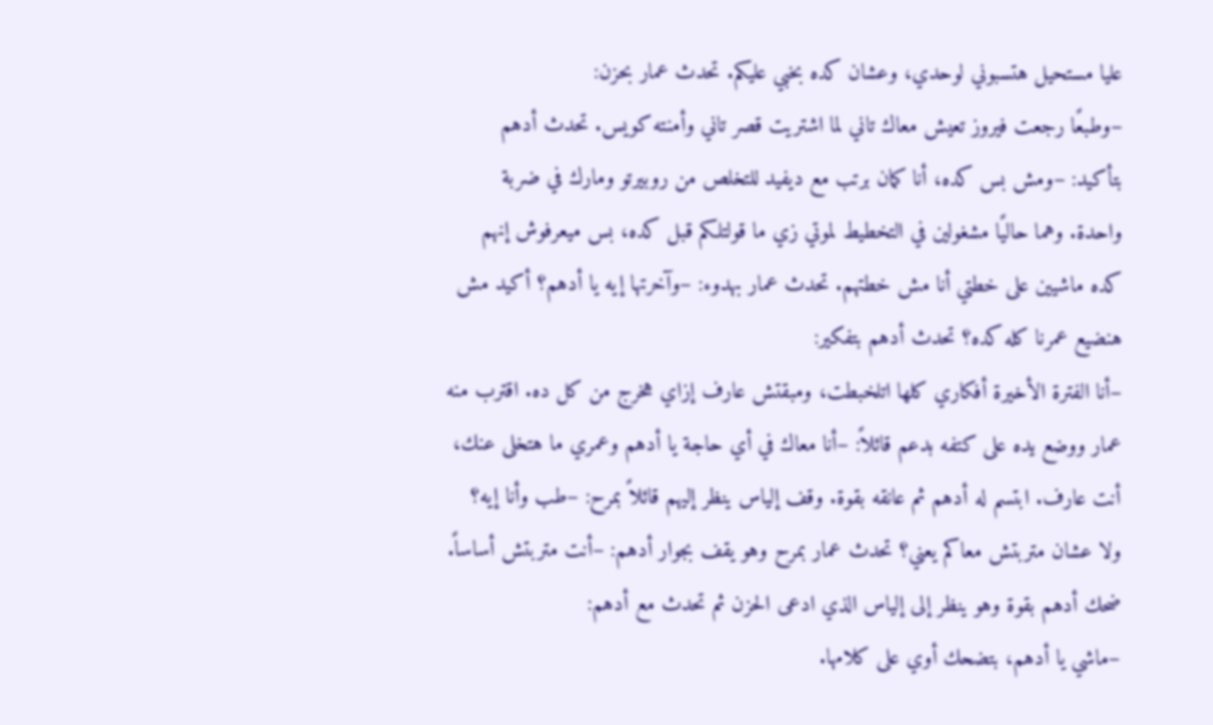عليا مستحيل هتسبوني لوحدي، وعشان كده بخبي عليكم. تحدث عمار بحزن:
–وطبعًا رجعت فيروز تعيش معاك تاني لما اشتريت قصر تاني وأمنته كويس. تحدث أدهم بتأكيد: –ومش بس كده، أنا كمان برتب مع ديفيد للتخلص من روبيرتو ومارك في ضربة واحدة. وهما حاليًا مشغولين في التخطيط لموتي زي ما قولتلكم قبل كده، بس ميعرفوش إنهم كده ماشيين على خطتي أنا مش خطتهم. تحدث عمار بهدوء: –وآخرتها إيه يا أدهم؟ أكيد مش هنضيع عمرنا كله كده؟ تحدث أدهم بتفكير:
–أنا الفترة الأخيرة أفكاري كلها اتلخبطت، ومبقتش عارف إزاي هخرج من كل ده. اقترب منه عمار ووضع يده على كتفه بدعم قائلاً: –أنا معاك في أي حاجة يا أدهم وعمري ما هتخلى عنك، أنت عارف. ابتسم له أدهم ثم عانقه بقوة. وقف إلياس ينظر إليهم قائلاً بمرح: –طب وأنا إيه؟ ولا عشان متربتش معاكم يعني؟ تحدث عمار بمرح وهو يقف بجوار أدهم: –أنت متربتش أساساً. ضحك أدهم بقوة وهو ينظر إلى إلياس الذي ادعى الحزن ثم تحدث مع أدهم:
–ماشي يا أدهم، بتضحك أوي على كلامها.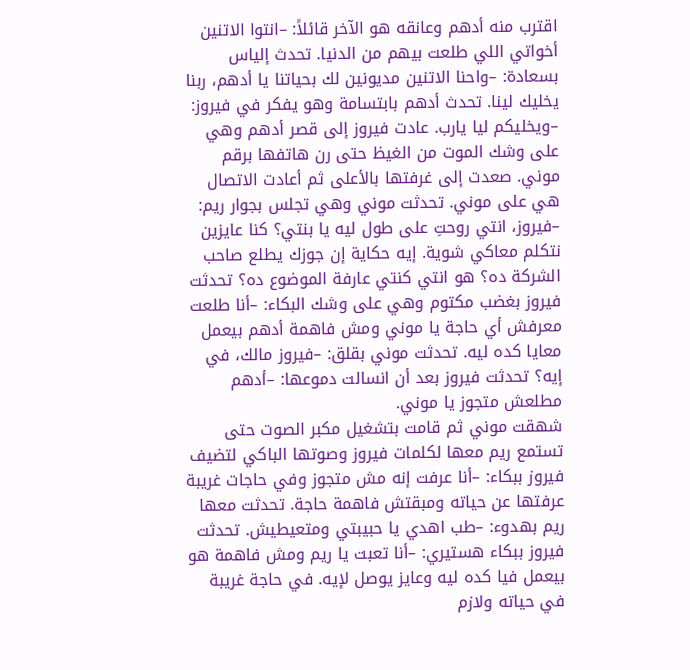اقترب منه أدهم وعانقه هو الآخر قائلاً: –انتوا الاتنين أخواتي اللي طلعت بيهم من الدنيا. تحدث إلياس بسعادة: –واحنا الاتنين مديونين لك بحياتنا يا أدهم، ربنا يخليك لينا. تحدث أدهم بابتسامة وهو يفكر في فيروز: –ويخليكم ليا يارب. عادت فيروز إلى قصر أدهم وهي على وشك الموت من الغيظ حتى رن هاتفها برقم موني. صعدت إلى غرفتها بالأعلى ثم أعادت الاتصال هي على موني. تحدثت موني وهي تجلس بجوار ريم:
–فيروز، انتي روحتِ على طول ليه يا بنتي؟ كنا عايزين نتكلم معاكي شوية. إيه حكاية إن جوزك يطلع صاحب الشركة ده؟ هو انتي كنتي عارفة الموضوع ده؟ تحدثت فيروز بغضب مكتوم وهي على وشك البكاء: –أنا طلعت معرفش أي حاجة يا موني ومش فاهمة أدهم بيعمل معايا كده ليه. تحدثت موني بقلق: –فيروز مالك، في إيه؟ تحدثت فيروز بعد أن انسالت دموعها: –أدهم مطلعش متجوز يا موني.
شهقت موني ثم قامت بتشغيل مكبر الصوت حتى تستمع ريم معها لكلمات فيروز وصوتها الباكي لتضيف فيروز ببكاء: –أنا عرفت إنه مش متجوز وفي حاجات غريبة عرفتها عن حياته ومبقتش فاهمة حاجة. تحدثت معها ريم بهدوء: –طب اهدي يا حبيبتي ومتعيطيش. تحدثت فيروز ببكاء هستيري: –أنا تعبت يا ريم ومش فاهمة هو بيعمل فيا كده ليه وعايز يوصل لإيه. في حاجة غريبة في حياته ولازم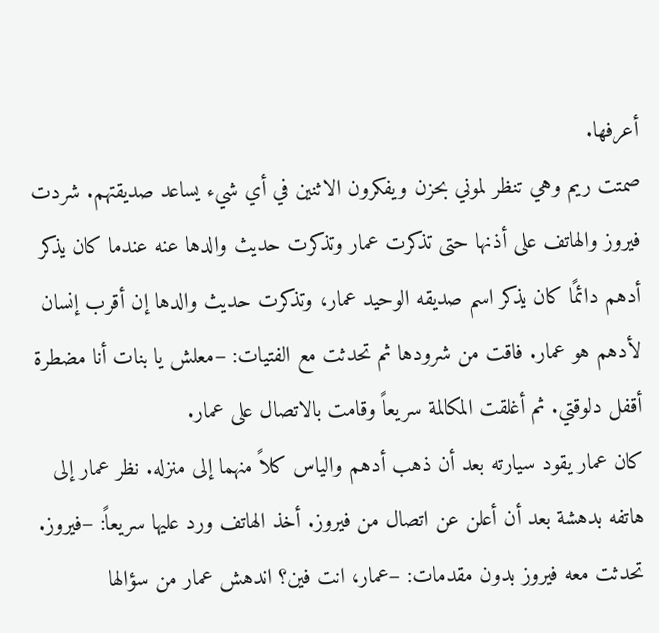أعرفها.
صمتت ريم وهي تنظر لموني بحزن ويفكرون الاثنين في أي شيء يساعد صديقتهم. شردت فيروز والهاتف على أذنها حتى تذكرت عمار وتذكرت حديث والدها عنه عندما كان يذكر أدهم دائمًا كان يذكر اسم صديقه الوحيد عمار، وتذكرت حديث والدها إن أقرب إنسان لأدهم هو عمار. فاقت من شرودها ثم تحدثت مع الفتيات: –معلش يا بنات أنا مضطرة أقفل دلوقتي. ثم أغلقت المكالمة سريعاً وقامت بالاتصال على عمار.
كان عمار يقود سيارته بعد أن ذهب أدهم والياس كلاً منهما إلى منزله. نظر عمار إلى هاتفه بدهشة بعد أن أعلن عن اتصال من فيروز. أخذ الهاتف ورد عليها سريعاً: –فيروز. تحدثت معه فيروز بدون مقدمات: –عمار، انت فين؟ اندهش عمار من سؤالها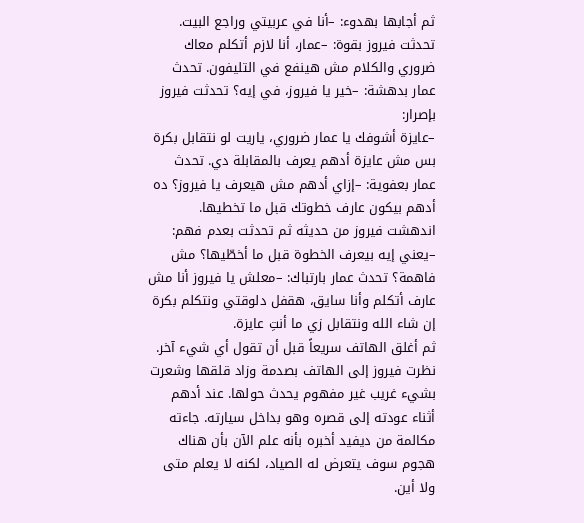ثم أجابها بهدوء: –أنا في عربيتي وراجع البيت. تحدثت فيروز بقوة: –عمار، أنا لازم أتكلم معاك ضروري والكلام مش هينفع في التليفون. تحدث عمار بدهشة: –خير يا فيروز، في إيه؟ تحدثت فيروز بإصرار:
–عايزة أشوفك يا عمار ضروري، ياريت لو نتقابل بكرة بس مش عايزة أدهم يعرف بالمقابلة دي. تحدث عمار بعفوية: –إزاي أدهم مش هيعرف يا فيروز؟ ده أدهم بيكون عارف خطوتك قبل ما تخطيها. اندهشت فيروز من حديثه ثم تحدثت بعدم فهم: –يعني إيه بيعرف الخطوة قبل ما أخطّيها؟ مش فاهمة؟ تحدث عمار بارتباك: –معلش يا فيروز أنا مش عارف أتكلم وأنا سايق، هقفل دلوقتي ونتكلم بكرة إن شاء الله ونتقابل زي ما أنتِ عايزة.
ثم أغلق الهاتف سريعاً قبل أن تقول أي شيء آخر. نظرت فيروز إلى الهاتف بصدمة وزاد قلقها وشعرت بشيء غريب غير مفهوم يحدث حولها. عند أدهم أثناء عودته إلى قصره وهو بداخل سيارته. جاءته مكالمة من ديفيد أخبره بأنه علم الآن بأن هناك هجوم سوف يتعرض له الصياد، لكنه لا يعلم متى ولا أين.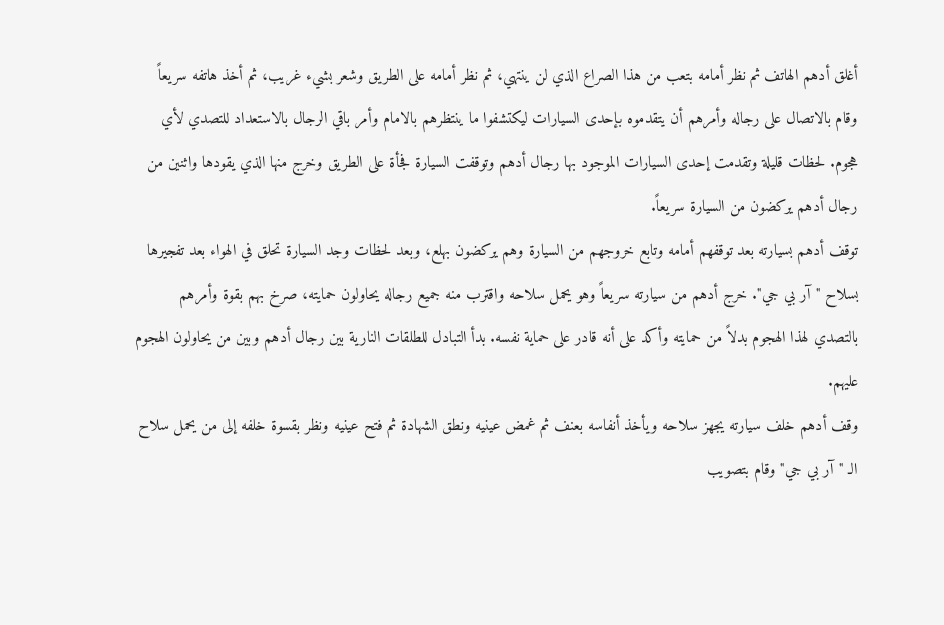أغلق أدهم الهاتف ثم نظر أمامه بتعب من هذا الصراع الذي لن ينتهي، ثم نظر أمامه على الطريق وشعر بشيء غريب، ثم أخذ هاتفه سريعاً وقام بالاتصال على رجاله وأمرهم أن يتقدموه بإحدى السيارات ليكتشفوا ما ينتظرهم بالامام وأمر باقي الرجال بالاستعداد للتصدي لأي هجوم. لحظات قليلة وتقدمت إحدى السيارات الموجود بها رجال أدهم وتوقفت السيارة فجأة على الطريق وخرج منها الذي يقودها واثنين من رجال أدهم يركضون من السيارة سريعاً.
توقف أدهم بسيارته بعد توقفهم أمامه وتابع خروجهم من السيارة وهم يركضون بهلع، وبعد لحظات وجد السيارة تحلق في الهواء بعد تفجيرها بسلاح "آر بي جي". خرج أدهم من سيارته سريعاً وهو يحمل سلاحه واقترب منه جميع رجاله يحاولون حمايته، صرخ بهم بقوة وأمرهم بالتصدي لهذا الهجوم بدلاً من حمايته وأكد على أنه قادر على حماية نفسه. بدأ التبادل للطلقات النارية بين رجال أدهم وبين من يحاولون الهجوم عليهم.
وقف أدهم خلف سيارته يجهز سلاحه ويأخذ أنفاسه بعنف ثم غمض عينيه ونطق الشهادة ثم فتح عينيه ونظر بقسوة خلفه إلى من يحمل سلاح الـ "آر بي جي" وقام بتصويب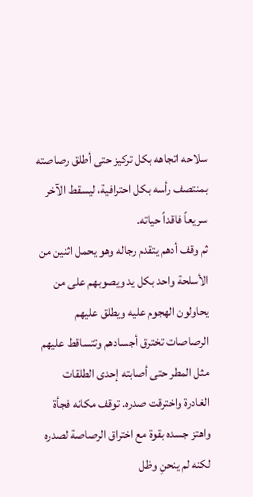سلاحه اتجاهه بكل تركيز حتى أطلق رصاصته بمنتصف رأسه بكل احترافية، ليسقط الآخر سريعاً فاقداً حياته.
ثم وقف أدهم يتقدم رجاله وهو يحمل اثنين من الأسلحة واحد بكل يد ويصوبهم على من يحاولون الهجوم عليه ويطلق عليهم الرصاصات تخترق أجسادهم وتتساقط عليهم مثل المطر حتى أصابته إحدى الطلقات الغادرة واخترقت صدره. توقف مكانه فجأة واهتز جسده بقوة مع اختراق الرصاصة لصدره لكنه لم ينحنِ وظل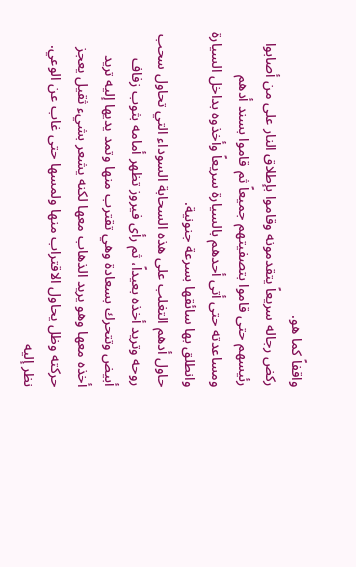واقفاً كما هو.
ركض رجاله سريعاً يتقدمونه وقاموا بإطلاق النار على من أصابوا رئيسهم حتى قاموا بتصفيتهم جميعاً ثم قاموا بسند أدهم ومساعدته حتى أتى أحدهم بالسيارة سريعاً وأخذوه بداخل السيارة وانطلق بها سائقها بسرعة جنونية.
حاول أدهم التغلب على هذه السحابة السوداء التي تحاول سحب روحه وتريد أخذه بعيداً، ثم رأى فيروز تظهر أمامه بثوب زفاف أبيض وتتحرك بسعادة وهي تقترب منها وتمد يديها إليه تريد أخذه معها وهو يريد الذهاب معها لكنه يشعر بشيء ثقيل يعجز حركته وظل يحاول الاقتراب منها ولمسها حتى غاب عن الوعي. نظر إليه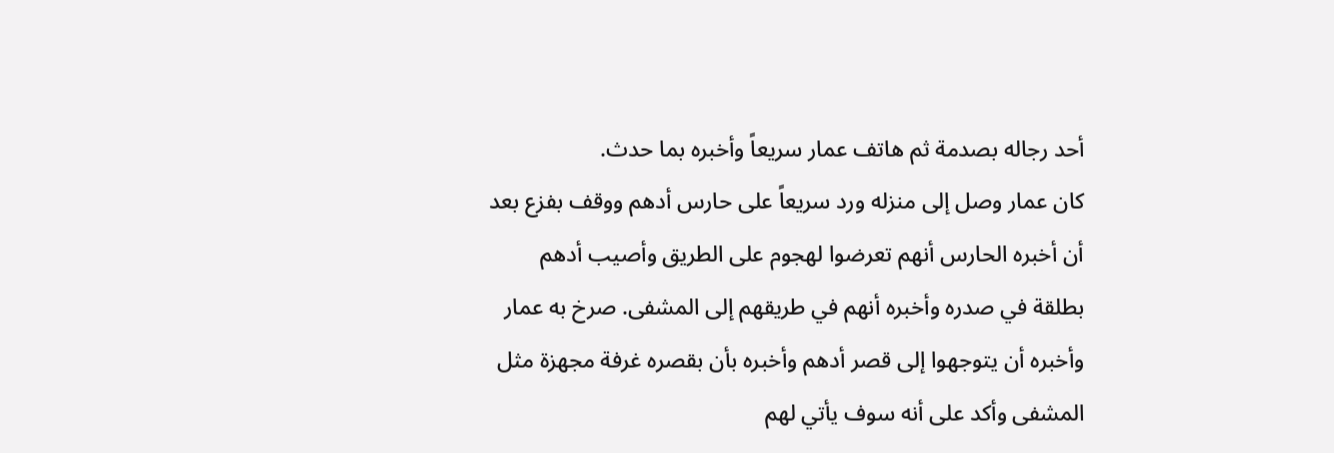أحد رجاله بصدمة ثم هاتف عمار سريعاً وأخبره بما حدث.
كان عمار وصل إلى منزله ورد سريعاً على حارس أدهم ووقف بفزع بعد أن أخبره الحارس أنهم تعرضوا لهجوم على الطريق وأصيب أدهم بطلقة في صدره وأخبره أنهم في طريقهم إلى المشفى. صرخ به عمار وأخبره أن يتوجهوا إلى قصر أدهم وأخبره بأن بقصره غرفة مجهزة مثل المشفى وأكد على أنه سوف يأتي لهم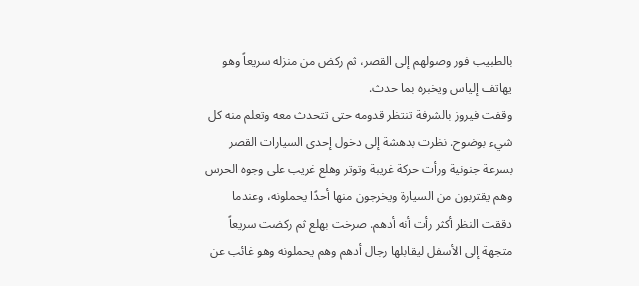بالطبيب فور وصولهم إلى القصر، ثم ركض من منزله سريعاً وهو يهاتف إلياس ويخبره بما حدث.
وقفت فيروز بالشرفة تنتظر قدومه حتى تتحدث معه وتعلم منه كل شيء بوضوح. نظرت بدهشة إلى دخول إحدى السيارات القصر بسرعة جنونية ورأت حركة غريبة وتوتر وهلع غريب على وجوه الحرس وهم يقتربون من السيارة ويخرجون منها أحدًا يحملونه، وعندما دققت النظر أكثر رأت أنه أدهم. صرخت بهلع ثم ركضت سريعاً متجهة إلى الأسفل ليقابلها رجال أدهم وهم يحملونه وهو غائب عن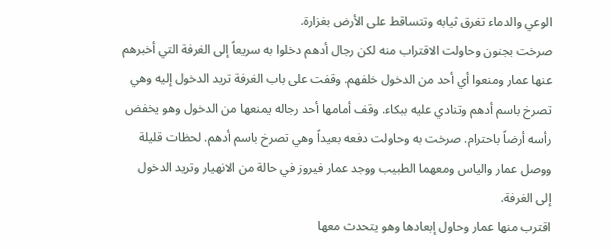الوعي والدماء تغرق ثيابه وتتساقط على الأرض بغزارة.
صرخت بجنون وحاولت الاقتراب منه لكن رجال أدهم دخلوا به سريعاً إلى الغرفة التي أخبرهم عنها عمار ومنعوا أي أحد من الدخول خلفهم. وقفت على باب الغرفة تريد الدخول إليه وهي تصرخ باسم أدهم وتنادي عليه ببكاء. وقف أمامها أحد رجاله يمنعها من الدخول وهو يخفض رأسه أرضاً باحترام. صرخت به وحاولت دفعه بعيداً وهي تصرخ باسم أدهم. لحظات قليلة ووصل عمار والياس ومعهما الطبيب ووجد عمار فيروز في حالة من الانهيار وتريد الدخول إلى الغرفة.
اقترب منها عمار وحاول إبعادها وهو يتحدث معها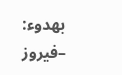بهدوء: –فيروز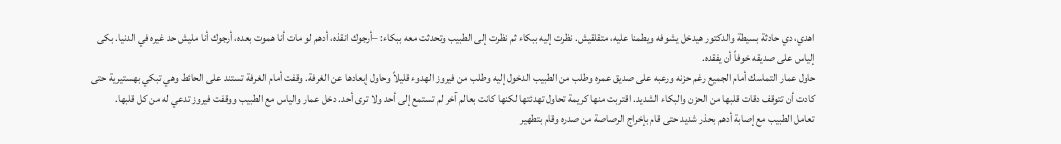اهدي، دي حادثة بسيطة والدكتور هيدخل يشوفه ويطمنا عليه، متقلقيش. نظرت إليه ببكاء ثم نظرت إلى الطبيب وتحدثت معه ببكاء: –أرجوك انقذه، أدهم لو مات أنا هموت بعده، أرجوك أنا مليش حد غيره في الدنيا. بكى إلياس على صديقه خوفاً أن يفقده.
حاول عمار التماسك أمام الجميع رغم حزنه ورعبه على صديق عمره وطلب من الطبيب الدخول إليه وطلب من فيروز الهدوء قليلاً وحاول إبعادها عن الغرفة. وقفت أمام الغرفة تستند على الحائط وهي تبكي بهستيرية حتى كادت أن تتوقف دقات قلبها من الحزن والبكاء الشديد. اقتربت منها كريمة تحاول تهدئتها لكنها كانت بعالم آخر لم تستمع إلى أحد ولا ترى أحد. دخل عمار والياس مع الطبيب ووقفت فيروز تدعي له من كل قلبها.
تعامل الطبيب مع إصابة أدهم بحذر شديد حتى قام بإخراج الرصاصة من صدره وقام بتطهير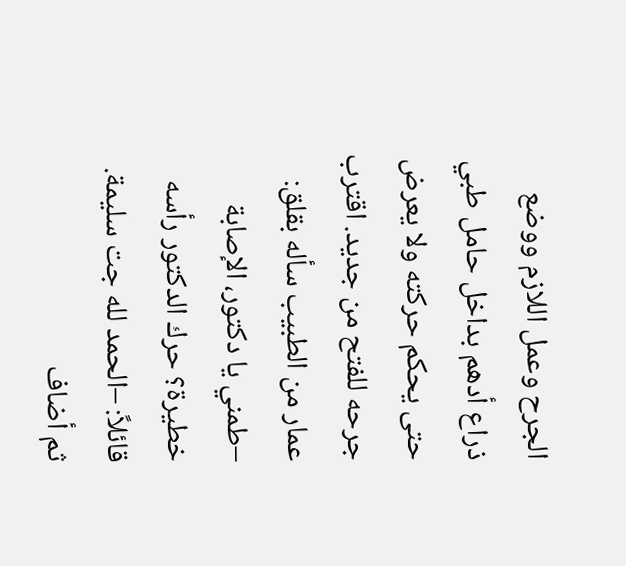الجرح وعمل اللازم ووضع ذراع أدهم بداخل حامل طبي حتى يحكم حركته ولا يعرض جرحه للفتح من جديد. اقترب عمار من الطبيب سأله بقلق: –طمني يا دكتور، الإصابة خطيرة؟ حرك الدكتور رأسه قائلاً: –الحمد لله جت سليمة. ثم أضاف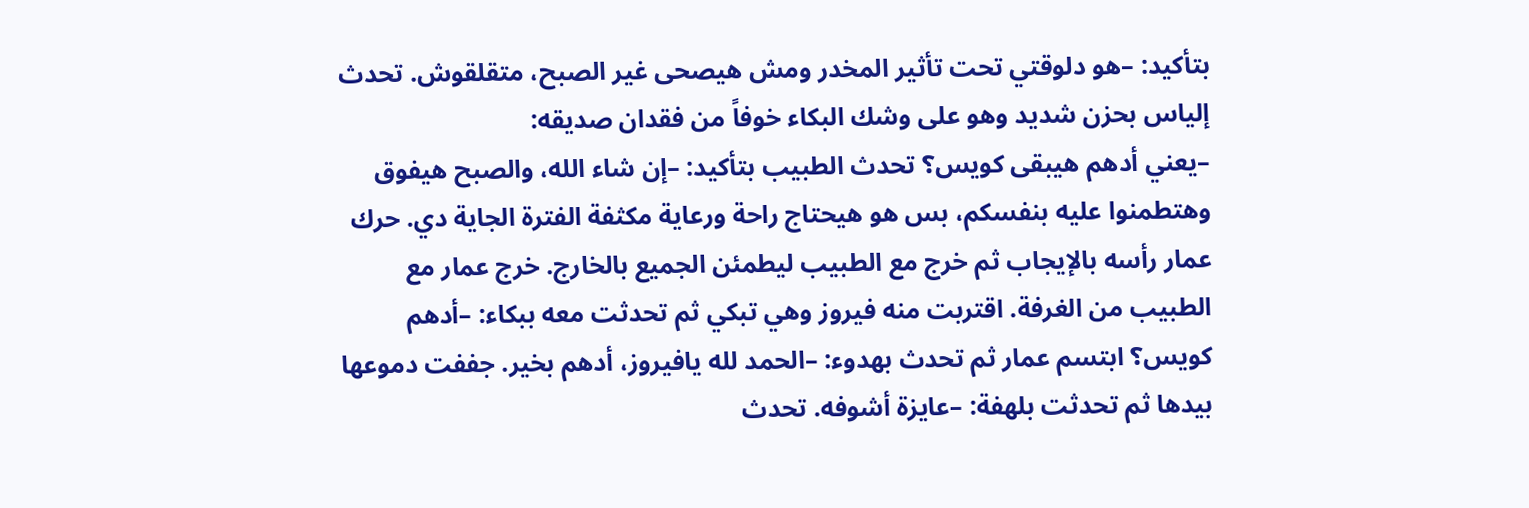بتأكيد: –هو دلوقتي تحت تأثير المخدر ومش هيصحى غير الصبح، متقلقوش. تحدث إلياس بحزن شديد وهو على وشك البكاء خوفاً من فقدان صديقه:
–يعني أدهم هيبقى كويس؟ تحدث الطبيب بتأكيد: –إن شاء الله، والصبح هيفوق وهتطمنوا عليه بنفسكم، بس هو هيحتاج راحة ورعاية مكثفة الفترة الجاية دي. حرك عمار رأسه بالإيجاب ثم خرج مع الطبيب ليطمئن الجميع بالخارج. خرج عمار مع الطبيب من الغرفة. اقتربت منه فيروز وهي تبكي ثم تحدثت معه ببكاء: –أدهم كويس؟ ابتسم عمار ثم تحدث بهدوء: –الحمد لله يافيروز، أدهم بخير. جففت دموعها بيدها ثم تحدثت بلهفة: –عايزة أشوفه. تحدث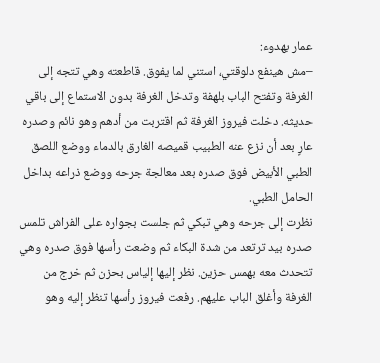عمار بهدوء:
–مش هينفع دلوقتي، استني لما يفوق. قاطعته وهي تتجه إلى الغرفة وتفتح الباب بلهفة وتدخل الغرفة بدون الاستماع إلى باقي حديثه. دخلت فيروز الغرفة ثم اقتربت من أدهم وهو نائم وصدره عارٍ بعد أن نزع عنه الطبيب قميصه الغارق بالدماء ووضع اللصق الطبي الأبيض فوق صدره بعد معالجة جرحه ووضع ذراعه بداخل الحامل الطبي.
نظرت إلى جرحه وهي تبكي ثم جلست بجواره على الفراش تلمس صدره بيد ترتعد من شدة البكاء ثم وضعت رأسها فوق صدره وهي تتحدث معه بهمس حزين. نظر إليها إلياس بحزن ثم خرج من الغرفة وأغلق الباب عليهم. رفعت فيروز رأسها تنظر إليه وهو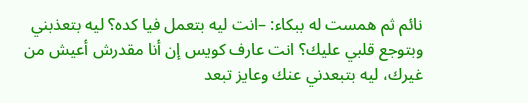نائم ثم همست له ببكاء: –انت ليه بتعمل فيا كده؟ ليه بتعذبني وبتوجع قلبي عليك؟ انت عارف كويس إن أنا مقدرش أعيش من غيرك، ليه بتبعدني عنك وعايز تبعد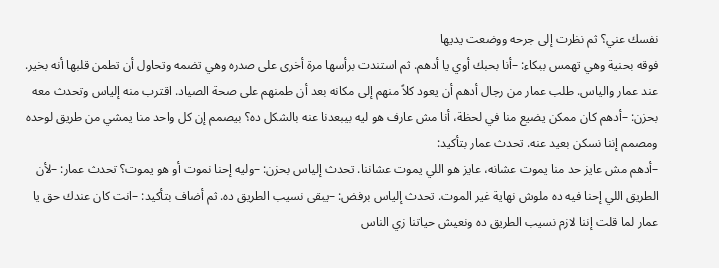نفسك عني؟ ثم نظرت إلى جرحه ووضعت يديها
فوقه بحنية وهي تهمس ببكاء: –أنا بحبك أوي يا أدهم. ثم استندت برأسها مرة أخرى على صدره وهي تضمه وتحاول أن تطمن قلبها أنه بخير. عند عمار والياس. طلب عمار من رجال أدهم أن يعود كلاً منهم إلى مكانه بعد أن طمنهم على صحة الصياد. اقترب منه إلياس وتحدث معه بحزن: –أدهم كان ممكن يضيع منا في لحظة، أنا مش عارف هو ليه بيبعدنا عنه بالشكل ده؟ بيصمم إن كل واحد منا يمشي من طريق لوحده ومصمم إننا نسكن بعيد عنه. تحدث عمار بتأكيد:
–أدهم مش عايز حد منا يموت عشانه، عايز هو اللي يموت عشاننا. تحدث إلياس بحزن: –وليه إحنا نموت أو هو يموت؟ تحدث عمار: –لأن الطريق اللي إحنا فيه ده ملوش نهاية غير الموت. تحدث إلياس برفض: –يبقى نسيب الطريق ده. ثم أضاف بتأكيد: –انت كان عندك حق يا عمار لما قلت إننا لازم نسيب الطريق ده ونعيش حياتنا زي الناس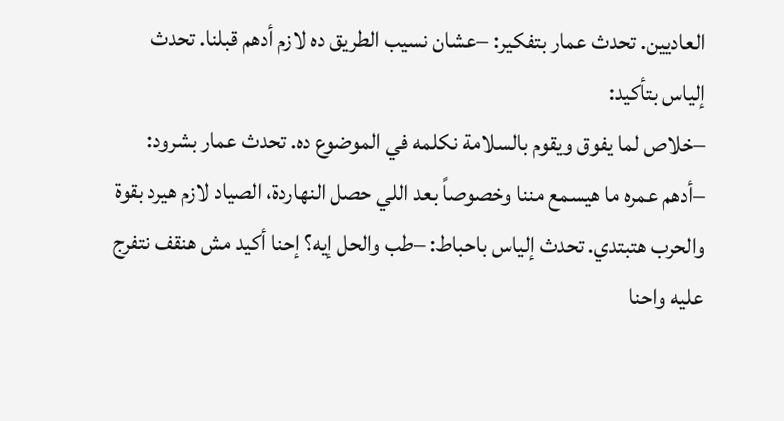العاديين. تحدث عمار بتفكير: –عشان نسيب الطريق ده لازم أدهم قبلنا. تحدث إلياس بتأكيد:
–خلاص لما يفوق ويقوم بالسلامة نكلمه في الموضوع ده. تحدث عمار بشرود: –أدهم عمره ما هيسمع مننا وخصوصاً بعد اللي حصل النهاردة، الصياد لازم هيرد بقوة والحرب هتبتدي. تحدث إلياس باحباط: –طب والحل إيه؟ إحنا أكيد مش هنقف نتفرج عليه واحنا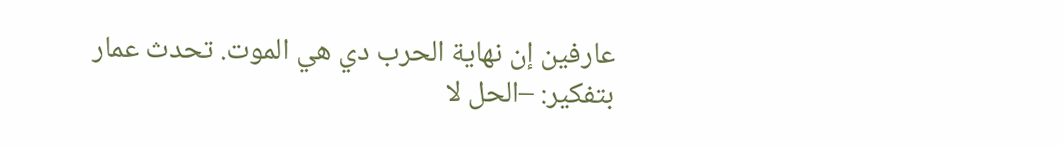عارفين إن نهاية الحرب دي هي الموت. تحدث عمار بتفكير: –الحل لا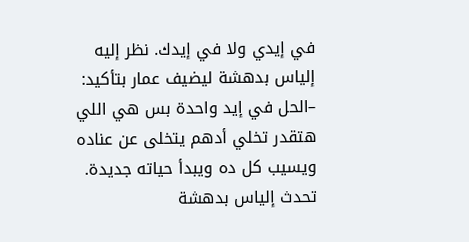في إيدي ولا في إيدك. نظر إليه إلياس بدهشة ليضيف عمار بتأكيد:
–الحل في إيد واحدة بس هي اللي هتقدر تخلي أدهم يتخلى عن عناده ويسيب كل ده ويبدأ حياته جديدة. تحدث إلياس بدهشة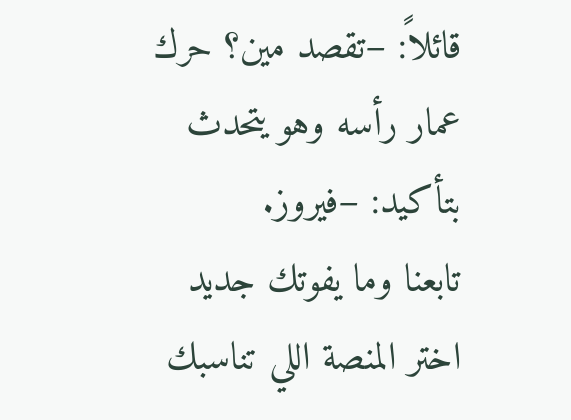قائلاً: –تقصد مين؟ حرك عمار رأسه وهو يتحدث بتأكيد: –فيروز.
تابعنا وما يفوتك جديد
اختر المنصة اللي تناسبك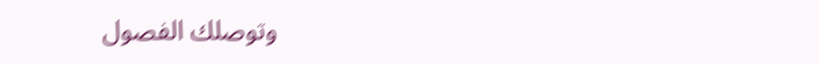وتوصلك الفصول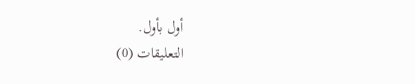أول بأول.
التعليقات (0)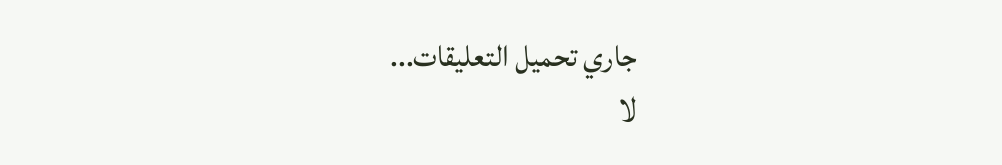جاري تحميل التعليقات...
لا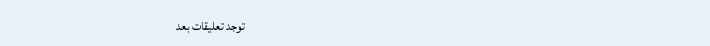توجد تعليقات بعد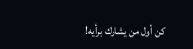كن أول من يشارك برأيه!